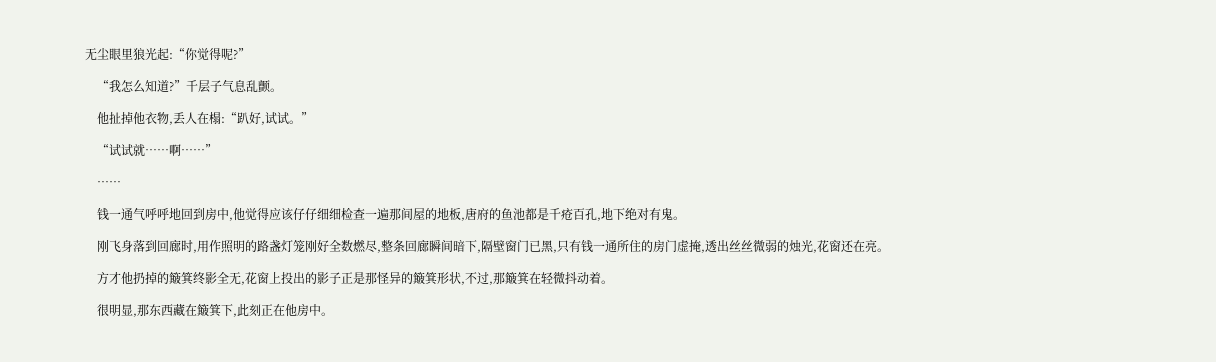无尘眼里狼光起:“你觉得呢?”

    “我怎么知道?”千层子气息乱颤。

    他扯掉他衣物,丢人在榻:“趴好,试试。”

    “试试就……啊……”

    ……

    钱一通气呼呼地回到房中,他觉得应该仔仔细细检查一遍那间屋的地板,唐府的鱼池都是千疮百孔,地下绝对有鬼。

    刚飞身落到回廊时,用作照明的路盏灯笼刚好全数燃尽,整条回廊瞬间暗下,隔壁窗门已黑,只有钱一通所住的房门虚掩,透出丝丝微弱的烛光,花窗还在亮。

    方才他扔掉的簸箕终影全无,花窗上投出的影子正是那怪异的簸箕形状,不过,那簸箕在轻微抖动着。

    很明显,那东西藏在簸箕下,此刻正在他房中。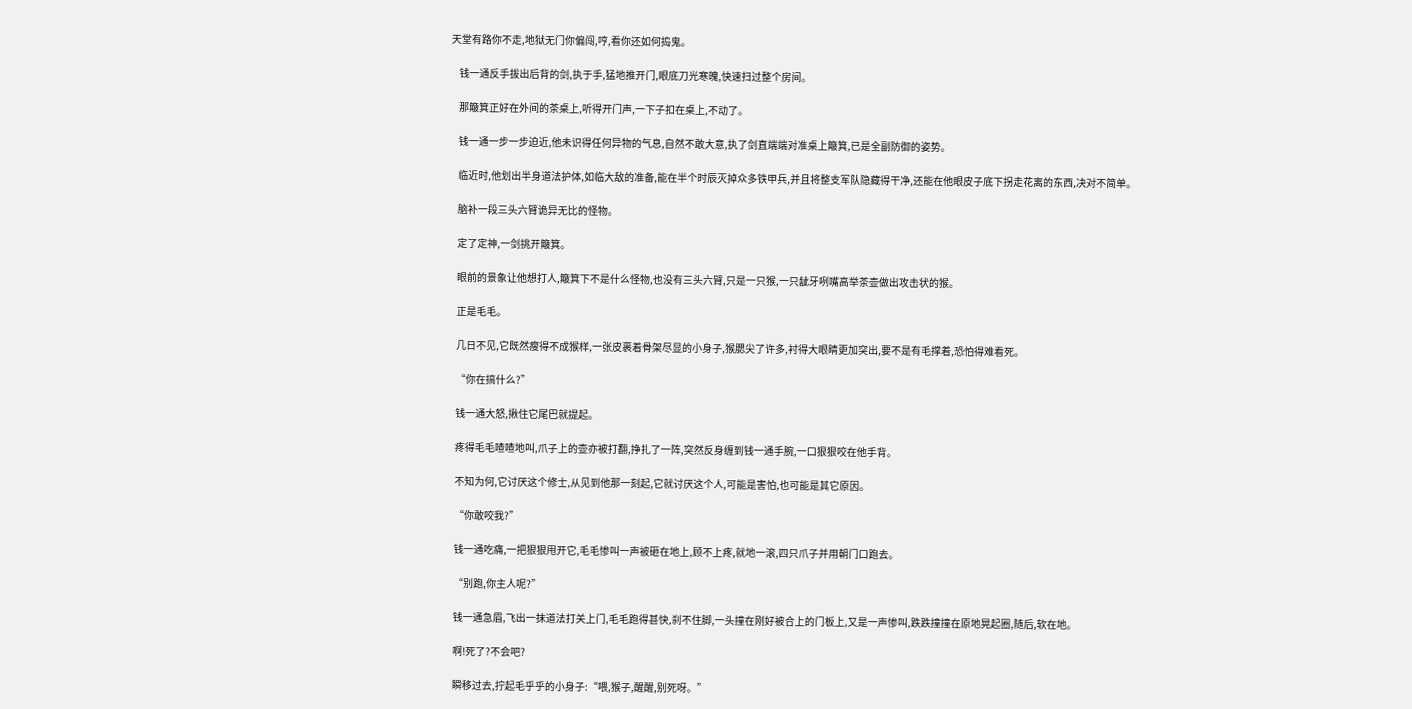天堂有路你不走,地狱无门你偏闯,哼,看你还如何捣鬼。

    钱一通反手拔出后背的剑,执于手,猛地推开门,眼底刀光寒魄,快速扫过整个房间。

    那簸箕正好在外间的茶桌上,听得开门声,一下子扣在桌上,不动了。

    钱一通一步一步迫近,他未识得任何异物的气息,自然不敢大意,执了剑直端端对准桌上簸箕,已是全副防御的姿势。

    临近时,他划出半身道法护体,如临大敌的准备,能在半个时辰灭掉众多铁甲兵,并且将整支军队隐藏得干净,还能在他眼皮子底下拐走花离的东西,决对不简单。

    脑补一段三头六臂诡异无比的怪物。

    定了定神,一剑挑开簸箕。

    眼前的景象让他想打人,簸箕下不是什么怪物,也没有三头六臂,只是一只猴,一只龇牙咧嘴高举茶壶做出攻击状的猴。

    正是毛毛。

    几日不见,它既然瘦得不成猴样,一张皮裹着骨架尽显的小身子,猴腮尖了许多,衬得大眼睛更加突出,要不是有毛撑着,恐怕得难看死。

    “你在搞什么?”

    钱一通大怒,揪住它尾巴就提起。

    疼得毛毛喳喳地叫,爪子上的壶亦被打翻,挣扎了一阵,突然反身缠到钱一通手腕,一口狠狠咬在他手背。

    不知为何,它讨厌这个修士,从见到他那一刻起,它就讨厌这个人,可能是害怕,也可能是其它原因。

    “你敢咬我?”

    钱一通吃痛,一把狠狠甩开它,毛毛惨叫一声被砸在地上,顾不上疼,就地一滚,四只爪子并用朝门口跑去。

    “别跑,你主人呢?”

    钱一通急眉,飞出一抹道法打关上门,毛毛跑得甚快,刹不住脚,一头撞在刚好被合上的门板上,又是一声惨叫,跌跌撞撞在原地晃起圈,随后,软在地。

    啊!死了?不会吧?

    瞬移过去,拧起毛乎乎的小身子:“喂,猴子,醒醒,别死呀。”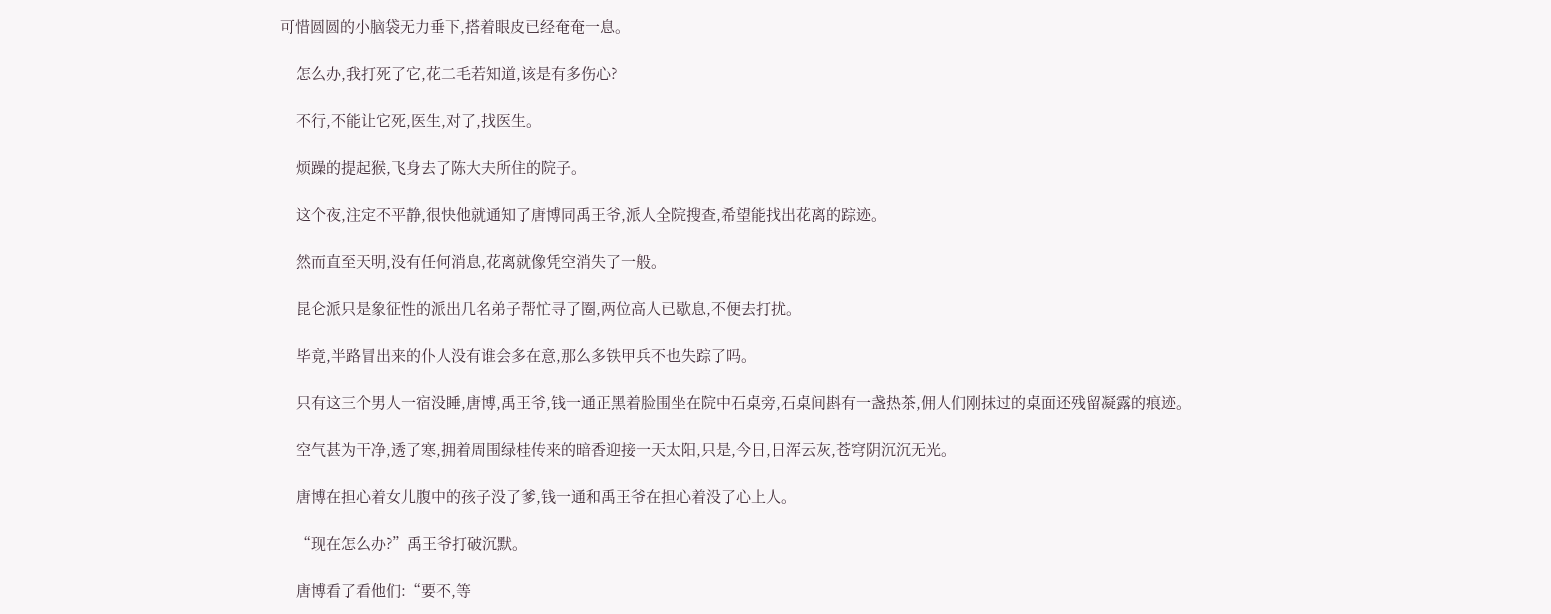可惜圆圆的小脑袋无力垂下,搭着眼皮已经奄奄一息。

    怎么办,我打死了它,花二毛若知道,该是有多伤心?

    不行,不能让它死,医生,对了,找医生。

    烦躁的提起猴,飞身去了陈大夫所住的院子。

    这个夜,注定不平静,很快他就通知了唐博同禹王爷,派人全院搜查,希望能找出花离的踪迹。

    然而直至天明,没有任何消息,花离就像凭空消失了一般。

    昆仑派只是象征性的派出几名弟子帮忙寻了圈,两位高人已歇息,不便去打扰。

    毕竟,半路冒出来的仆人没有谁会多在意,那么多铁甲兵不也失踪了吗。

    只有这三个男人一宿没睡,唐博,禹王爷,钱一通正黑着脸围坐在院中石桌旁,石桌间斟有一盏热茶,佣人们刚抹过的桌面还残留凝露的痕迹。

    空气甚为干净,透了寒,拥着周围绿桂传来的暗香迎接一天太阳,只是,今日,日浑云灰,苍穹阴沉沉无光。

    唐博在担心着女儿腹中的孩子没了爹,钱一通和禹王爷在担心着没了心上人。

    “现在怎么办?”禹王爷打破沉默。

    唐博看了看他们:“要不,等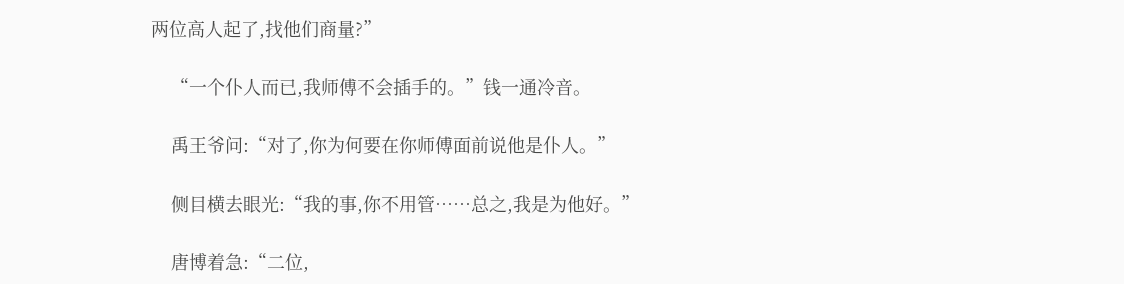两位高人起了,找他们商量?”

    “一个仆人而已,我师傅不会插手的。”钱一通冷音。

    禹王爷问:“对了,你为何要在你师傅面前说他是仆人。”

    侧目横去眼光:“我的事,你不用管……总之,我是为他好。”

    唐博着急:“二位,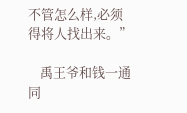不管怎么样,必须得将人找出来。”

    禹王爷和钱一通同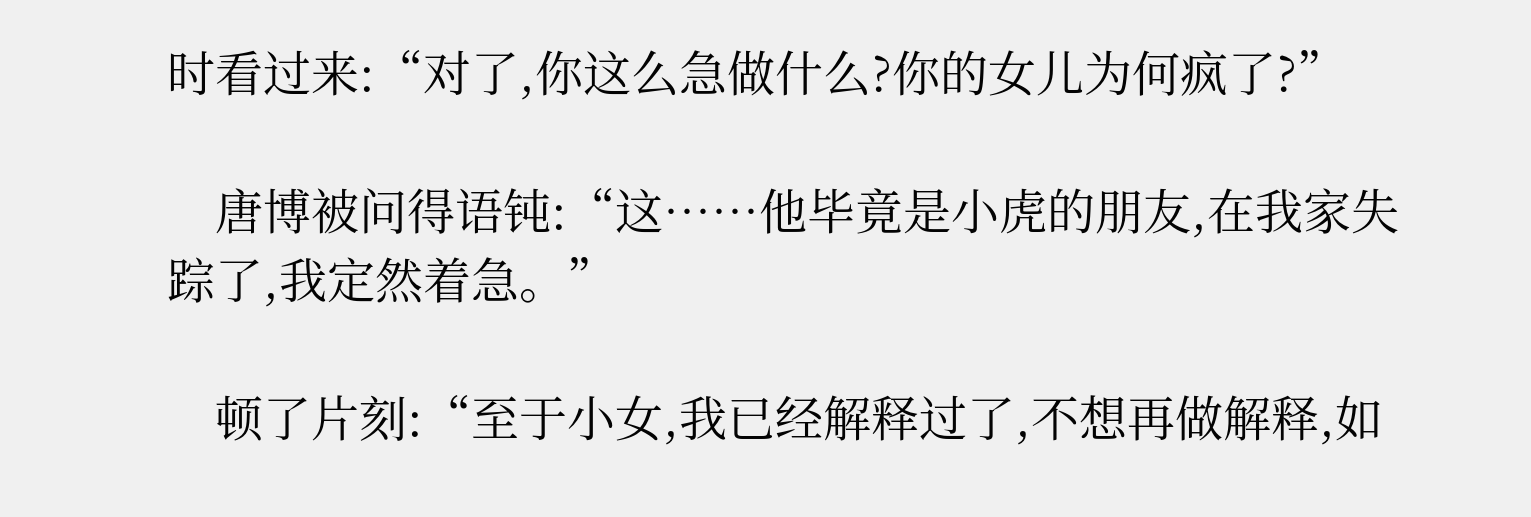时看过来:“对了,你这么急做什么?你的女儿为何疯了?”

    唐博被问得语钝:“这……他毕竟是小虎的朋友,在我家失踪了,我定然着急。”

    顿了片刻:“至于小女,我已经解释过了,不想再做解释,如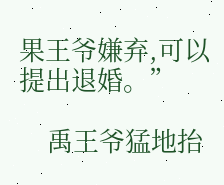果王爷嫌弃,可以提出退婚。”

    禹王爷猛地抬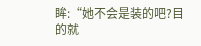眸:“她不会是装的吧?目的就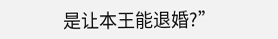是让本王能退婚?”